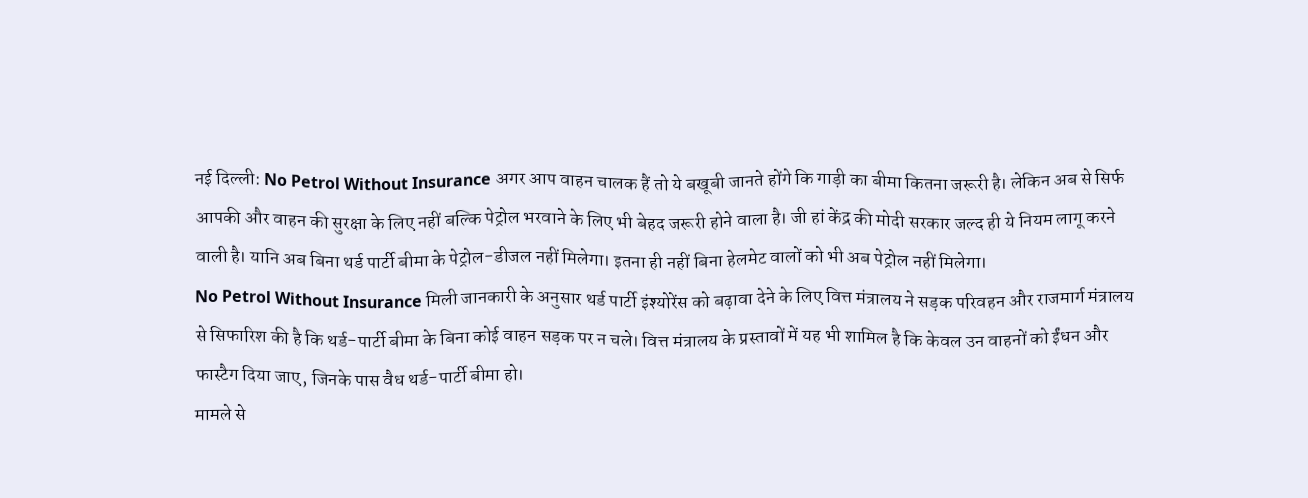नई दिल्ली: No Petrol Without Insurance अगर आप वाहन चालक हैं तो ये बखूबी जानते होंगे कि गाड़ी का बीमा कितना जरूरी है। लेकिन अब से सिर्फ आपकी और वाहन की सुरक्षा के लिए नहीं बल्कि पेट्रोल भरवाने के लिए भी बेहद जरूरी होने वाला है। जी हां केंद्र की मोदी सरकार जल्द ही ये नियम लागू करने वाली है। यानि अब बिना थर्ड पार्टी बीमा के पेट्रोल-डीजल नहीं मिलेगा। इतना ही नहीं बिना हेलमेट वालों को भी अब पेट्रोल नहीं मिलेगा।
No Petrol Without Insurance मिली जानकारी के अनुसार थर्ड पार्टी इंश्योरेंस को बढ़ावा देने के लिए वित्त मंत्रालय ने सड़क परिवहन और राजमार्ग मंत्रालय से सिफारिश की है कि थर्ड-पार्टी बीमा के बिना कोई वाहन सड़क पर न चले। वित्त मंत्रालय के प्रस्तावों में यह भी शामिल है कि केवल उन वाहनों को ईंधन और फास्टैग दिया जाए, जिनके पास वैध थर्ड-पार्टी बीमा हो।
मामले से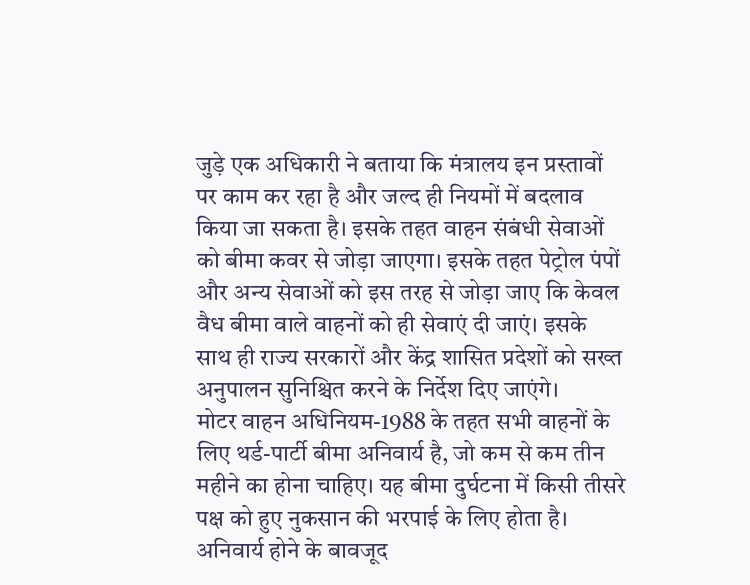जुड़े एक अधिकारी ने बताया कि मंत्रालय इन प्रस्तावों पर काम कर रहा है और जल्द ही नियमों में बदलाव किया जा सकता है। इसके तहत वाहन संबंधी सेवाओं को बीमा कवर से जोड़ा जाएगा। इसके तहत पेट्रोल पंपों और अन्य सेवाओं को इस तरह से जोड़ा जाए कि केवल वैध बीमा वाले वाहनों को ही सेवाएं दी जाएं। इसके साथ ही राज्य सरकारों और केंद्र शासित प्रदेशों को सख्त अनुपालन सुनिश्चित करने के निर्देश दिए जाएंगे।
मोटर वाहन अधिनियम-1988 के तहत सभी वाहनों के लिए थर्ड-पार्टी बीमा अनिवार्य है, जो कम से कम तीन महीने का होना चाहिए। यह बीमा दुर्घटना में किसी तीसरे पक्ष को हुए नुकसान की भरपाई के लिए होता है। अनिवार्य होने के बावजूद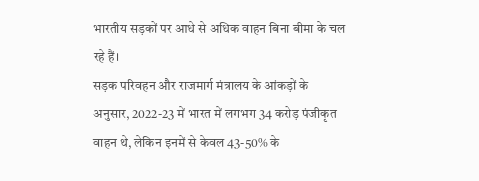भारतीय सड़कों पर आधे से अधिक वाहन बिना बीमा के चल रहे हैं।
सड़क परिवहन और राजमार्ग मंत्रालय के आंकड़ों के अनुसार, 2022-23 में भारत में लगभग 34 करोड़ पंजीकृत वाहन थे, लेकिन इनमें से केवल 43-50% के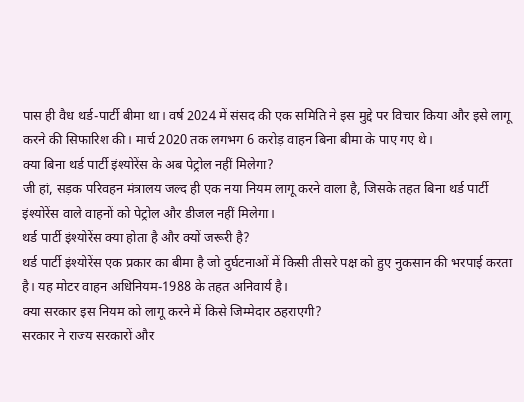पास ही वैध थर्ड-पार्टी बीमा था। वर्ष 2024 में संसद की एक समिति ने इस मुद्दे पर विचार किया और इसे लागू करने की सिफारिश की। मार्च 2020 तक लगभग 6 करोड़ वाहन बिना बीमा के पाए गए थे।
क्या बिना थर्ड पार्टी इंश्योरेंस के अब पेट्रोल नहीं मिलेगा?
जी हां, सड़क परिवहन मंत्रालय जल्द ही एक नया नियम लागू करने वाला है, जिसके तहत बिना थर्ड पार्टी इंश्योरेंस वाले वाहनों को पेट्रोल और डीजल नहीं मिलेगा।
थर्ड पार्टी इंश्योरेंस क्या होता है और क्यों जरूरी है?
थर्ड पार्टी इंश्योरेंस एक प्रकार का बीमा है जो दुर्घटनाओं में किसी तीसरे पक्ष को हुए नुकसान की भरपाई करता है। यह मोटर वाहन अधिनियम-1988 के तहत अनिवार्य है।
क्या सरकार इस नियम को लागू करने में किसे जिम्मेदार ठहराएगी?
सरकार ने राज्य सरकारों और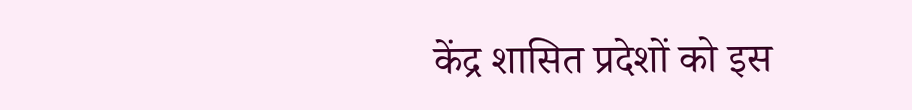केंद्र शासित प्रदेशों को इस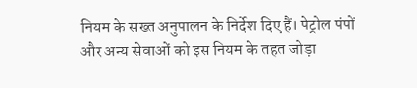नियम के सख्त अनुपालन के निर्देश दिए हैं। पेट्रोल पंपों और अन्य सेवाओं को इस नियम के तहत जोड़ा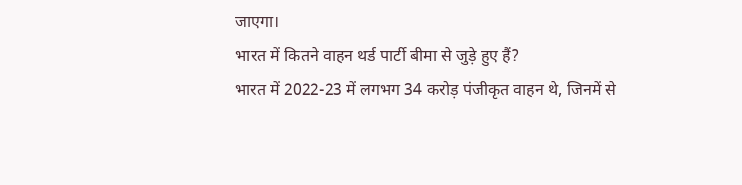जाएगा।
भारत में कितने वाहन थर्ड पार्टी बीमा से जुड़े हुए हैं?
भारत में 2022-23 में लगभग 34 करोड़ पंजीकृत वाहन थे, जिनमें से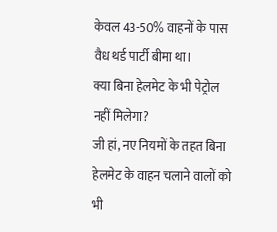केवल 43-50% वाहनों के पास वैध थर्ड पार्टी बीमा था।
क्या बिना हेलमेट के भी पेट्रोल नहीं मिलेगा?
जी हां, नए नियमों के तहत बिना हेलमेट के वाहन चलाने वालों को भी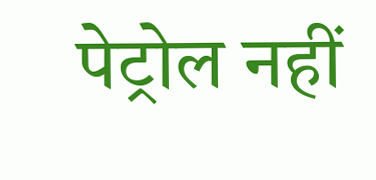पेट्रोल नहीं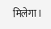मिलेगा।